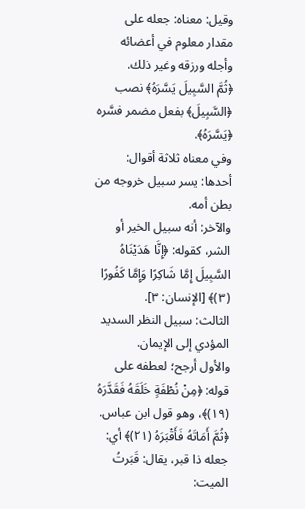وقيل: معناه: جعله على مقدار معلوم في أعضائه وأجله ورزقه وغير ذلك.
﴿ثُمَّ السَّبِيلَ يَسَّرَهُ﴾ نصب ﴿السَّبِيلَ﴾ بفعل مضمر فسَّره ﴿يَسَّرَهُ﴾.
وفي معناه ثلاثة أقوال:
أحدها: يسر سبيل خروجه من بطن أمه.
والآخر: أنه سبيل الخير أو الشر، كقوله: ﴿إِنَّا هَدَيْنَاهُ السَّبِيلَ إِمَّا شَاكِرًا وَإِمَّا كَفُورًا (٣)﴾ [الإنسان: ٣].
الثالث: سبيل النظر السديد المؤدي إلى الإيمان.
والأول أرجح؛ لعطفه على قوله: ﴿مِنْ نُطْفَةٍ خَلَقَهُ فَقَدَّرَهُ (١٩)﴾، وهو قول ابن عباس.
﴿ثُمَّ أَمَاتَهُ فَأَقْبَرَهُ (٢١)﴾ أي: جعله ذا قبر، يقال: قَبَرتُ الميت: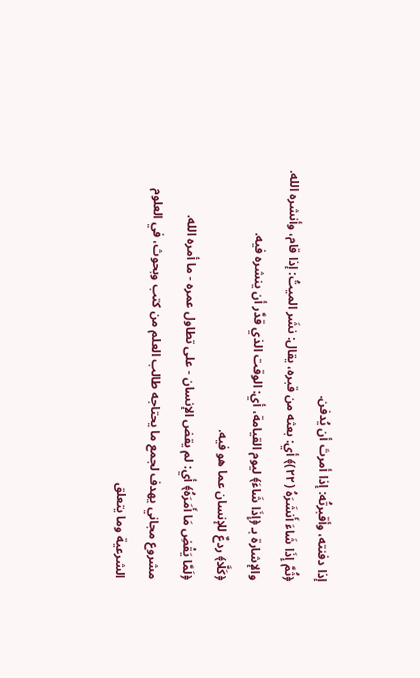إذا دفنته، وأقبرتُه: إذا أمرتَ أن يُدفن.
﴿ثُمَّ إِذَا شَاءَ أَنشَرَهُ (٢٢)﴾ أي: بعثه من قبره، يقال: نشَر الميتُ: إذا قام، وأنشره الله.
والإشارة بـ ﴿إِذَا شَاءَ﴾ ليوم القيامة، أي: الوقت الذي قدَّر أن ينشره فيه.
﴿كَلَّا﴾ ردعٌ للإنسان عما هو فيه.
﴿لَمَّا يَقْضِ مَا أَمَرَهُ﴾ أي: لم يقض الإنسان - على تطاول عمره - ما أمره الله.
مشروع مجاني يهدف لجمع ما يحتاجه طالب العلم من كتب وبحوث، في العلوم الشرعية وما يتعلق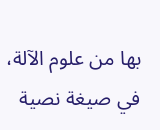بها من علوم الآلة، في صيغة نصية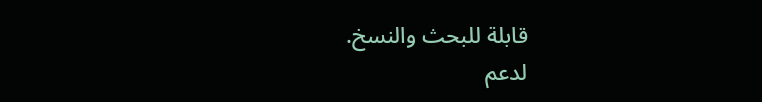قابلة للبحث والنسخ.
لدعم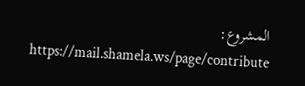المشروع: https://mail.shamela.ws/page/contribute